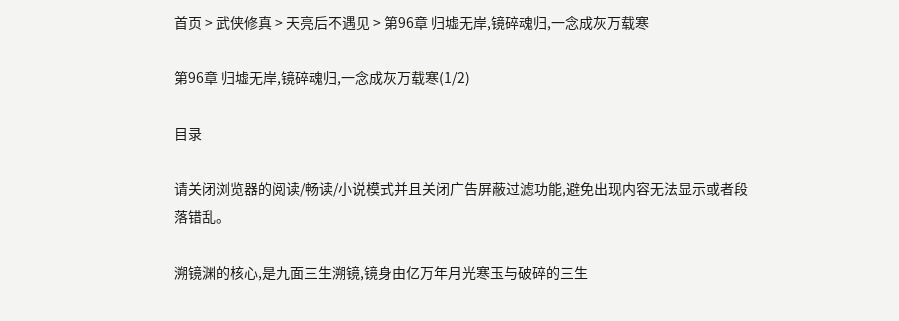首页 > 武侠修真 > 天亮后不遇见 > 第96章 归墟无岸,镜碎魂归,一念成灰万载寒

第96章 归墟无岸,镜碎魂归,一念成灰万载寒(1/2)

目录

请关闭浏览器的阅读/畅读/小说模式并且关闭广告屏蔽过滤功能,避免出现内容无法显示或者段落错乱。

溯镜渊的核心,是九面三生溯镜,镜身由亿万年月光寒玉与破碎的三生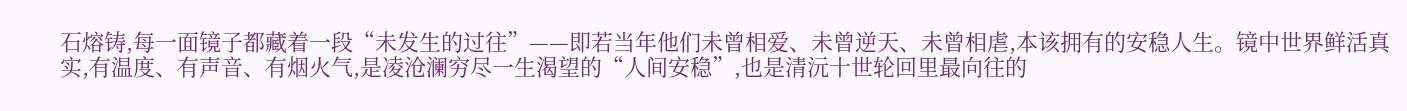石熔铸,每一面镜子都藏着一段“未发生的过往”——即若当年他们未曾相爱、未曾逆天、未曾相虐,本该拥有的安稳人生。镜中世界鲜活真实,有温度、有声音、有烟火气,是凌沧澜穷尽一生渴望的“人间安稳”,也是清沅十世轮回里最向往的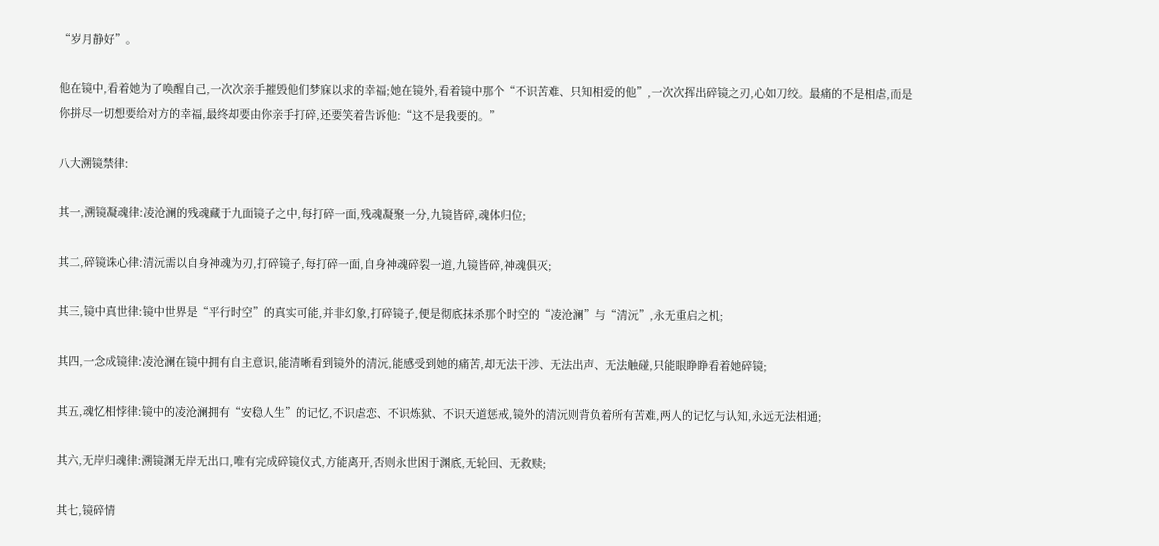“岁月静好”。

他在镜中,看着她为了唤醒自己,一次次亲手摧毁他们梦寐以求的幸福;她在镜外,看着镜中那个“不识苦难、只知相爱的他”,一次次挥出碎镜之刃,心如刀绞。最痛的不是相虐,而是你拼尽一切想要给对方的幸福,最终却要由你亲手打碎,还要笑着告诉他:“这不是我要的。”

八大溯镜禁律:

其一,溯镜凝魂律:凌沧澜的残魂藏于九面镜子之中,每打碎一面,残魂凝聚一分,九镜皆碎,魂体归位;

其二,碎镜诛心律:清沅需以自身神魂为刃,打碎镜子,每打碎一面,自身神魂碎裂一道,九镜皆碎,神魂俱灭;

其三,镜中真世律:镜中世界是“平行时空”的真实可能,并非幻象,打碎镜子,便是彻底抹杀那个时空的“凌沧澜”与“清沅”,永无重启之机;

其四,一念成镜律:凌沧澜在镜中拥有自主意识,能清晰看到镜外的清沅,能感受到她的痛苦,却无法干涉、无法出声、无法触碰,只能眼睁睁看着她碎镜;

其五,魂忆相悖律:镜中的凌沧澜拥有“安稳人生”的记忆,不识虐恋、不识炼狱、不识天道惩戒,镜外的清沅则背负着所有苦难,两人的记忆与认知,永远无法相通;

其六,无岸归魂律:溯镜渊无岸无出口,唯有完成碎镜仪式,方能离开,否则永世困于渊底,无轮回、无救赎;

其七,镜碎情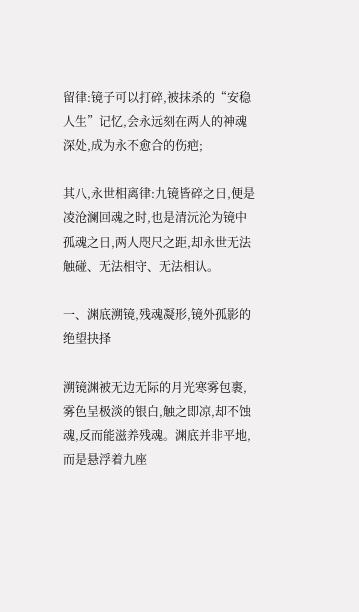留律:镜子可以打碎,被抹杀的“安稳人生”记忆,会永远刻在两人的神魂深处,成为永不愈合的伤疤;

其八,永世相离律:九镜皆碎之日,便是凌沧澜回魂之时,也是清沅沦为镜中孤魂之日,两人咫尺之距,却永世无法触碰、无法相守、无法相认。

一、渊底溯镜,残魂凝形,镜外孤影的绝望抉择

溯镜渊被无边无际的月光寒雾包裹,雾色呈极淡的银白,触之即凉,却不蚀魂,反而能滋养残魂。渊底并非平地,而是悬浮着九座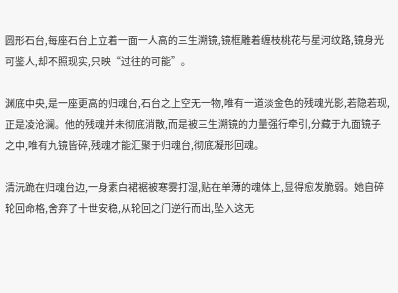圆形石台,每座石台上立着一面一人高的三生溯镜,镜框雕着缠枝桃花与星河纹路,镜身光可鉴人,却不照现实,只映“过往的可能”。

渊底中央,是一座更高的归魂台,石台之上空无一物,唯有一道淡金色的残魂光影,若隐若现,正是凌沧澜。他的残魂并未彻底消散,而是被三生溯镜的力量强行牵引,分藏于九面镜子之中,唯有九镜皆碎,残魂才能汇聚于归魂台,彻底凝形回魂。

清沅跪在归魂台边,一身素白裙裾被寒雾打湿,贴在单薄的魂体上,显得愈发脆弱。她自碎轮回命格,舍弃了十世安稳,从轮回之门逆行而出,坠入这无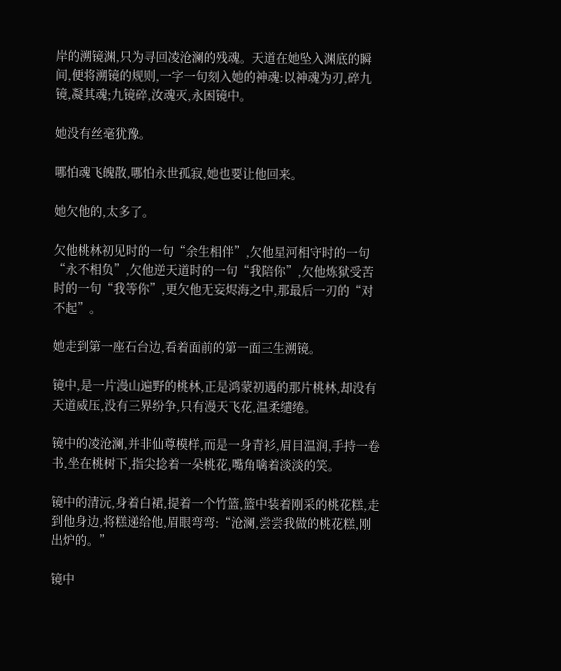岸的溯镜渊,只为寻回凌沧澜的残魂。天道在她坠入渊底的瞬间,便将溯镜的规则,一字一句刻入她的神魂:以神魂为刃,碎九镜,凝其魂;九镜碎,汝魂灭,永困镜中。

她没有丝毫犹豫。

哪怕魂飞魄散,哪怕永世孤寂,她也要让他回来。

她欠他的,太多了。

欠他桃林初见时的一句“余生相伴”,欠他星河相守时的一句“永不相负”,欠他逆天道时的一句“我陪你”,欠他炼狱受苦时的一句“我等你”,更欠他无妄烬海之中,那最后一刃的“对不起”。

她走到第一座石台边,看着面前的第一面三生溯镜。

镜中,是一片漫山遍野的桃林,正是鸿蒙初遇的那片桃林,却没有天道威压,没有三界纷争,只有漫天飞花,温柔缱绻。

镜中的凌沧澜,并非仙尊模样,而是一身青衫,眉目温润,手持一卷书,坐在桃树下,指尖捻着一朵桃花,嘴角噙着淡淡的笑。

镜中的清沅,身着白裙,提着一个竹篮,篮中装着刚采的桃花糕,走到他身边,将糕递给他,眉眼弯弯:“沧澜,尝尝我做的桃花糕,刚出炉的。”

镜中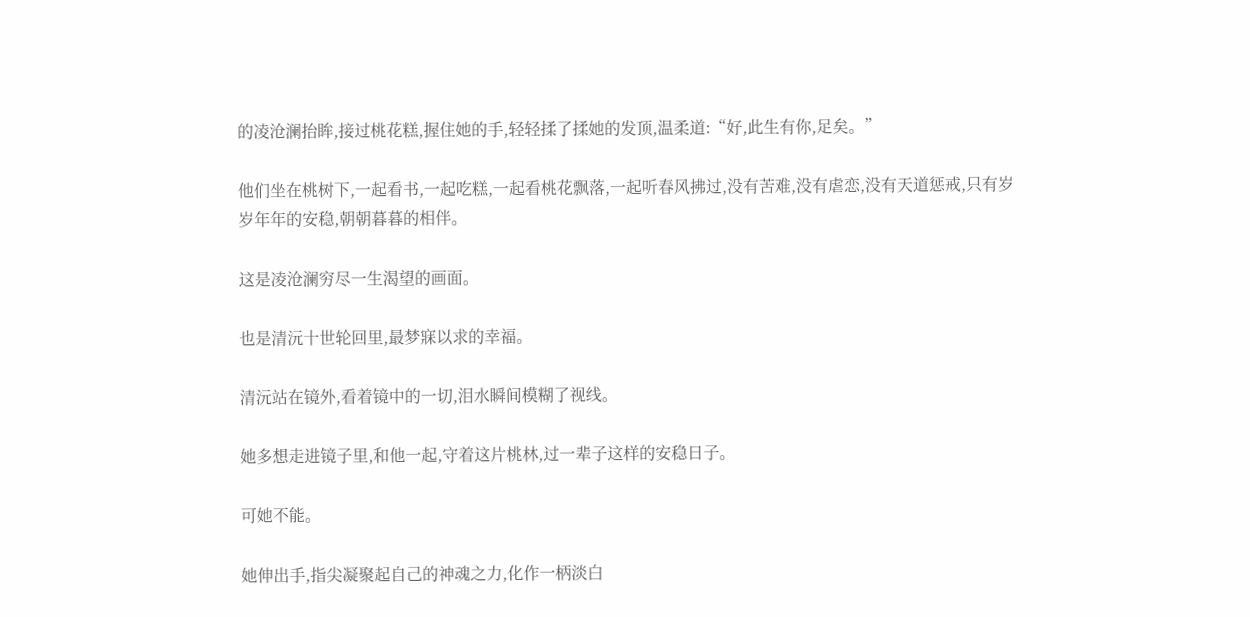的凌沧澜抬眸,接过桃花糕,握住她的手,轻轻揉了揉她的发顶,温柔道:“好,此生有你,足矣。”

他们坐在桃树下,一起看书,一起吃糕,一起看桃花飘落,一起听春风拂过,没有苦难,没有虐恋,没有天道惩戒,只有岁岁年年的安稳,朝朝暮暮的相伴。

这是凌沧澜穷尽一生渴望的画面。

也是清沅十世轮回里,最梦寐以求的幸福。

清沅站在镜外,看着镜中的一切,泪水瞬间模糊了视线。

她多想走进镜子里,和他一起,守着这片桃林,过一辈子这样的安稳日子。

可她不能。

她伸出手,指尖凝聚起自己的神魂之力,化作一柄淡白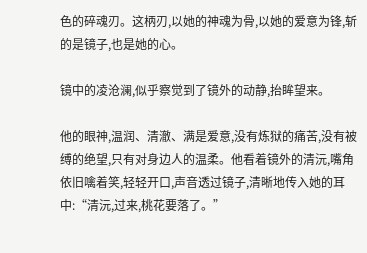色的碎魂刃。这柄刃,以她的神魂为骨,以她的爱意为锋,斩的是镜子,也是她的心。

镜中的凌沧澜,似乎察觉到了镜外的动静,抬眸望来。

他的眼神,温润、清澈、满是爱意,没有炼狱的痛苦,没有被缚的绝望,只有对身边人的温柔。他看着镜外的清沅,嘴角依旧噙着笑,轻轻开口,声音透过镜子,清晰地传入她的耳中:“清沅,过来,桃花要落了。”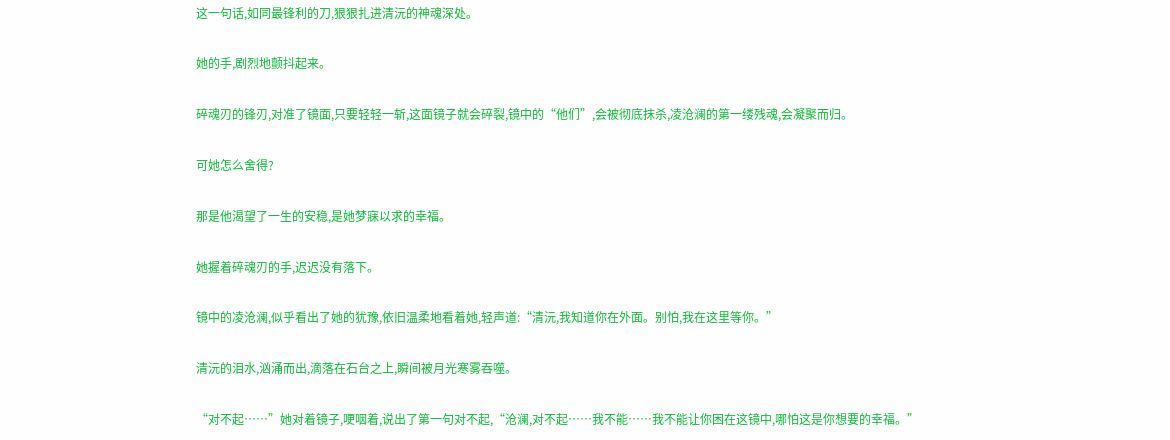这一句话,如同最锋利的刀,狠狠扎进清沅的神魂深处。

她的手,剧烈地颤抖起来。

碎魂刃的锋刃,对准了镜面,只要轻轻一斩,这面镜子就会碎裂,镜中的“他们”,会被彻底抹杀,凌沧澜的第一缕残魂,会凝聚而归。

可她怎么舍得?

那是他渴望了一生的安稳,是她梦寐以求的幸福。

她握着碎魂刃的手,迟迟没有落下。

镜中的凌沧澜,似乎看出了她的犹豫,依旧温柔地看着她,轻声道:“清沅,我知道你在外面。别怕,我在这里等你。”

清沅的泪水,汹涌而出,滴落在石台之上,瞬间被月光寒雾吞噬。

“对不起……”她对着镜子,哽咽着,说出了第一句对不起,“沧澜,对不起……我不能……我不能让你困在这镜中,哪怕这是你想要的幸福。”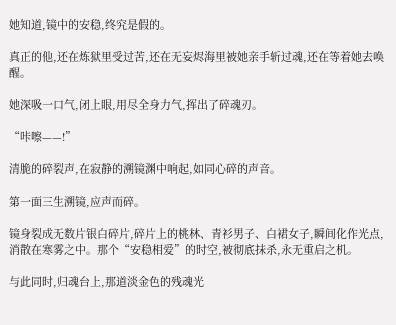她知道,镜中的安稳,终究是假的。

真正的他,还在炼狱里受过苦,还在无妄烬海里被她亲手斩过魂,还在等着她去唤醒。

她深吸一口气,闭上眼,用尽全身力气,挥出了碎魂刃。

“咔嚓——!”

清脆的碎裂声,在寂静的溯镜渊中响起,如同心碎的声音。

第一面三生溯镜,应声而碎。

镜身裂成无数片银白碎片,碎片上的桃林、青衫男子、白裙女子,瞬间化作光点,消散在寒雾之中。那个“安稳相爱”的时空,被彻底抹杀,永无重启之机。

与此同时,归魂台上,那道淡金色的残魂光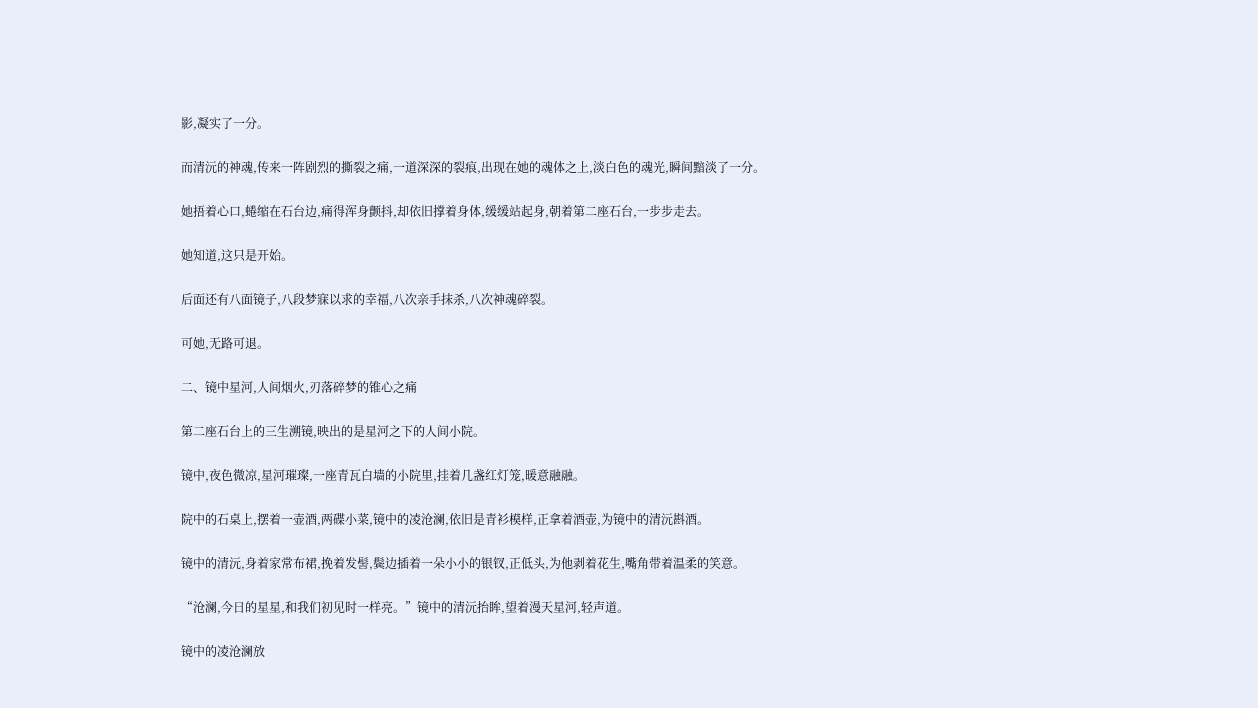影,凝实了一分。

而清沅的神魂,传来一阵剧烈的撕裂之痛,一道深深的裂痕,出现在她的魂体之上,淡白色的魂光,瞬间黯淡了一分。

她捂着心口,蜷缩在石台边,痛得浑身颤抖,却依旧撑着身体,缓缓站起身,朝着第二座石台,一步步走去。

她知道,这只是开始。

后面还有八面镜子,八段梦寐以求的幸福,八次亲手抹杀,八次神魂碎裂。

可她,无路可退。

二、镜中星河,人间烟火,刃落碎梦的锥心之痛

第二座石台上的三生溯镜,映出的是星河之下的人间小院。

镜中,夜色微凉,星河璀璨,一座青瓦白墙的小院里,挂着几盏红灯笼,暖意融融。

院中的石桌上,摆着一壶酒,两碟小菜,镜中的凌沧澜,依旧是青衫模样,正拿着酒壶,为镜中的清沅斟酒。

镜中的清沅,身着家常布裙,挽着发髻,鬓边插着一朵小小的银钗,正低头,为他剥着花生,嘴角带着温柔的笑意。

“沧澜,今日的星星,和我们初见时一样亮。”镜中的清沅抬眸,望着漫天星河,轻声道。

镜中的凌沧澜放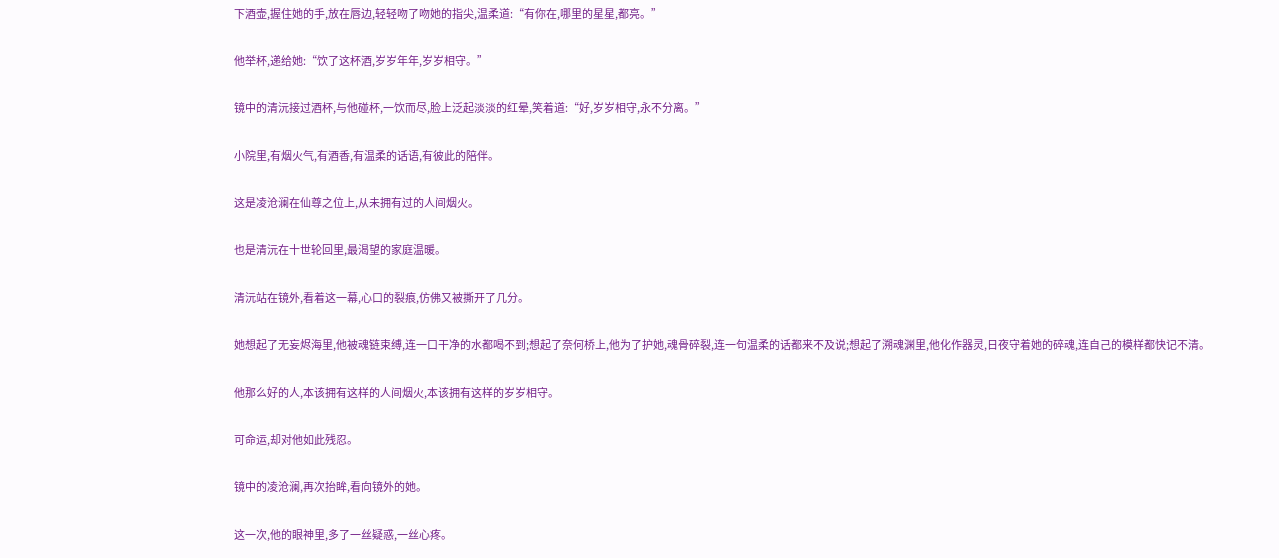下酒壶,握住她的手,放在唇边,轻轻吻了吻她的指尖,温柔道:“有你在,哪里的星星,都亮。”

他举杯,递给她:“饮了这杯酒,岁岁年年,岁岁相守。”

镜中的清沅接过酒杯,与他碰杯,一饮而尽,脸上泛起淡淡的红晕,笑着道:“好,岁岁相守,永不分离。”

小院里,有烟火气,有酒香,有温柔的话语,有彼此的陪伴。

这是凌沧澜在仙尊之位上,从未拥有过的人间烟火。

也是清沅在十世轮回里,最渴望的家庭温暖。

清沅站在镜外,看着这一幕,心口的裂痕,仿佛又被撕开了几分。

她想起了无妄烬海里,他被魂链束缚,连一口干净的水都喝不到;想起了奈何桥上,他为了护她,魂骨碎裂,连一句温柔的话都来不及说;想起了溯魂渊里,他化作器灵,日夜守着她的碎魂,连自己的模样都快记不清。

他那么好的人,本该拥有这样的人间烟火,本该拥有这样的岁岁相守。

可命运,却对他如此残忍。

镜中的凌沧澜,再次抬眸,看向镜外的她。

这一次,他的眼神里,多了一丝疑惑,一丝心疼。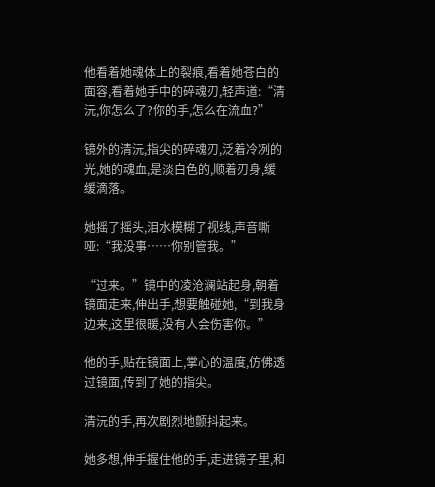他看着她魂体上的裂痕,看着她苍白的面容,看着她手中的碎魂刃,轻声道:“清沅,你怎么了?你的手,怎么在流血?”

镜外的清沅,指尖的碎魂刃,泛着冷冽的光,她的魂血,是淡白色的,顺着刃身,缓缓滴落。

她摇了摇头,泪水模糊了视线,声音嘶哑:“我没事……你别管我。”

“过来。”镜中的凌沧澜站起身,朝着镜面走来,伸出手,想要触碰她,“到我身边来,这里很暖,没有人会伤害你。”

他的手,贴在镜面上,掌心的温度,仿佛透过镜面,传到了她的指尖。

清沅的手,再次剧烈地颤抖起来。

她多想,伸手握住他的手,走进镜子里,和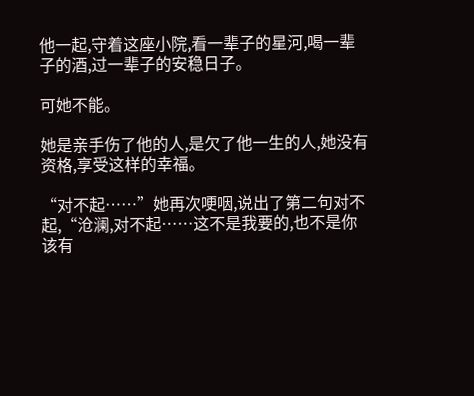他一起,守着这座小院,看一辈子的星河,喝一辈子的酒,过一辈子的安稳日子。

可她不能。

她是亲手伤了他的人,是欠了他一生的人,她没有资格,享受这样的幸福。

“对不起……”她再次哽咽,说出了第二句对不起,“沧澜,对不起……这不是我要的,也不是你该有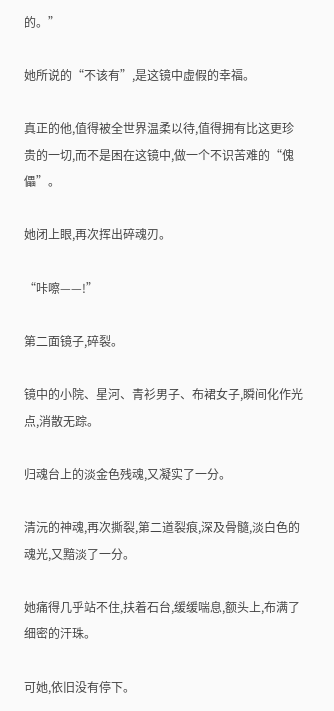的。”

她所说的“不该有”,是这镜中虚假的幸福。

真正的他,值得被全世界温柔以待,值得拥有比这更珍贵的一切,而不是困在这镜中,做一个不识苦难的“傀儡”。

她闭上眼,再次挥出碎魂刃。

“咔嚓——!”

第二面镜子,碎裂。

镜中的小院、星河、青衫男子、布裙女子,瞬间化作光点,消散无踪。

归魂台上的淡金色残魂,又凝实了一分。

清沅的神魂,再次撕裂,第二道裂痕,深及骨髓,淡白色的魂光,又黯淡了一分。

她痛得几乎站不住,扶着石台,缓缓喘息,额头上,布满了细密的汗珠。

可她,依旧没有停下。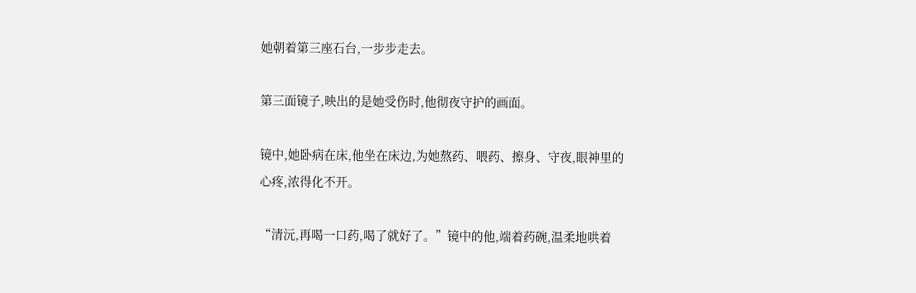她朝着第三座石台,一步步走去。

第三面镜子,映出的是她受伤时,他彻夜守护的画面。

镜中,她卧病在床,他坐在床边,为她熬药、喂药、擦身、守夜,眼神里的心疼,浓得化不开。

“清沅,再喝一口药,喝了就好了。”镜中的他,端着药碗,温柔地哄着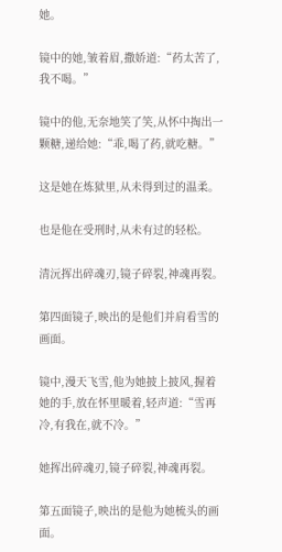她。

镜中的她,皱着眉,撒娇道:“药太苦了,我不喝。”

镜中的他,无奈地笑了笑,从怀中掏出一颗糖,递给她:“乖,喝了药,就吃糖。”

这是她在炼狱里,从未得到过的温柔。

也是他在受刑时,从未有过的轻松。

清沅挥出碎魂刃,镜子碎裂,神魂再裂。

第四面镜子,映出的是他们并肩看雪的画面。

镜中,漫天飞雪,他为她披上披风,握着她的手,放在怀里暖着,轻声道:“雪再冷,有我在,就不冷。”

她挥出碎魂刃,镜子碎裂,神魂再裂。

第五面镜子,映出的是他为她梳头的画面。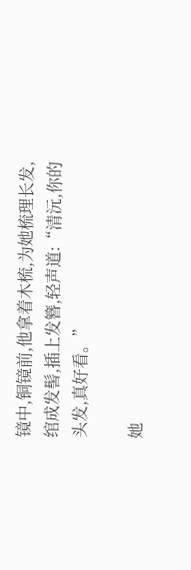镜中,铜镜前,他拿着木梳,为她梳理长发,绾成发髻,插上发簪,轻声道:“清沅,你的头发,真好看。”

她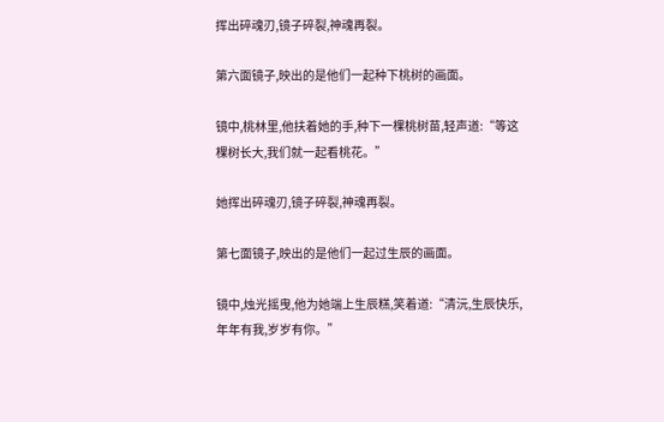挥出碎魂刃,镜子碎裂,神魂再裂。

第六面镜子,映出的是他们一起种下桃树的画面。

镜中,桃林里,他扶着她的手,种下一棵桃树苗,轻声道:“等这棵树长大,我们就一起看桃花。”

她挥出碎魂刃,镜子碎裂,神魂再裂。

第七面镜子,映出的是他们一起过生辰的画面。

镜中,烛光摇曳,他为她端上生辰糕,笑着道:“清沅,生辰快乐,年年有我,岁岁有你。”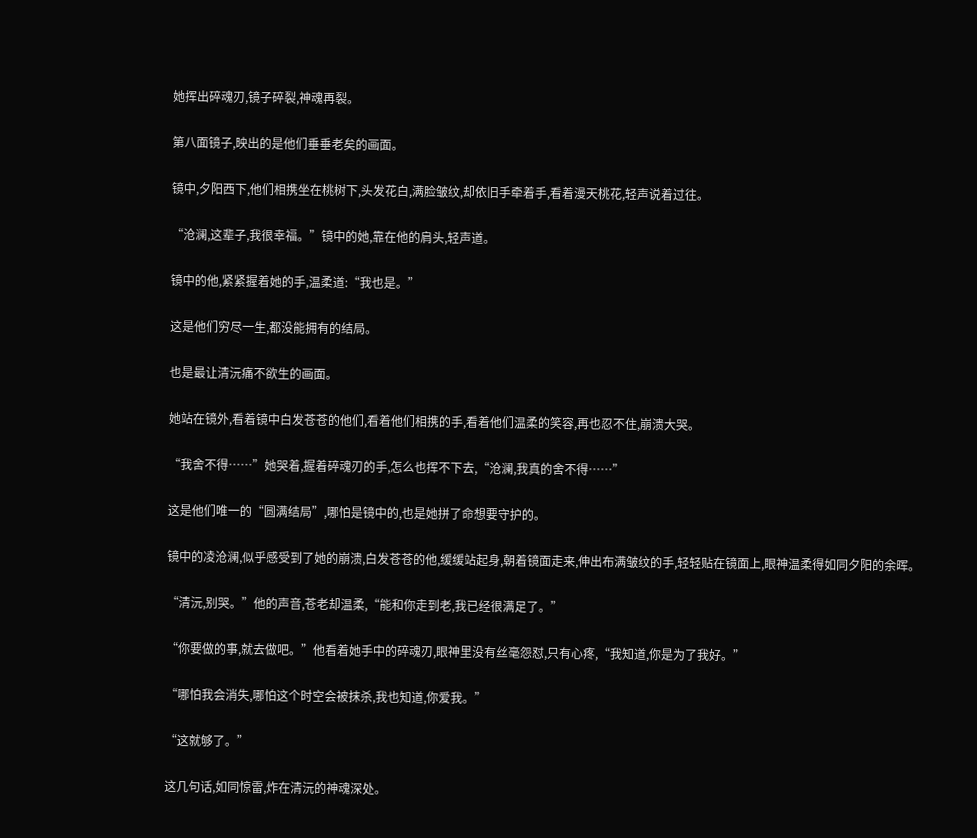她挥出碎魂刃,镜子碎裂,神魂再裂。

第八面镜子,映出的是他们垂垂老矣的画面。

镜中,夕阳西下,他们相携坐在桃树下,头发花白,满脸皱纹,却依旧手牵着手,看着漫天桃花,轻声说着过往。

“沧澜,这辈子,我很幸福。”镜中的她,靠在他的肩头,轻声道。

镜中的他,紧紧握着她的手,温柔道:“我也是。”

这是他们穷尽一生,都没能拥有的结局。

也是最让清沅痛不欲生的画面。

她站在镜外,看着镜中白发苍苍的他们,看着他们相携的手,看着他们温柔的笑容,再也忍不住,崩溃大哭。

“我舍不得……”她哭着,握着碎魂刃的手,怎么也挥不下去,“沧澜,我真的舍不得……”

这是他们唯一的“圆满结局”,哪怕是镜中的,也是她拼了命想要守护的。

镜中的凌沧澜,似乎感受到了她的崩溃,白发苍苍的他,缓缓站起身,朝着镜面走来,伸出布满皱纹的手,轻轻贴在镜面上,眼神温柔得如同夕阳的余晖。

“清沅,别哭。”他的声音,苍老却温柔,“能和你走到老,我已经很满足了。”

“你要做的事,就去做吧。”他看着她手中的碎魂刃,眼神里没有丝毫怨怼,只有心疼,“我知道,你是为了我好。”

“哪怕我会消失,哪怕这个时空会被抹杀,我也知道,你爱我。”

“这就够了。”

这几句话,如同惊雷,炸在清沅的神魂深处。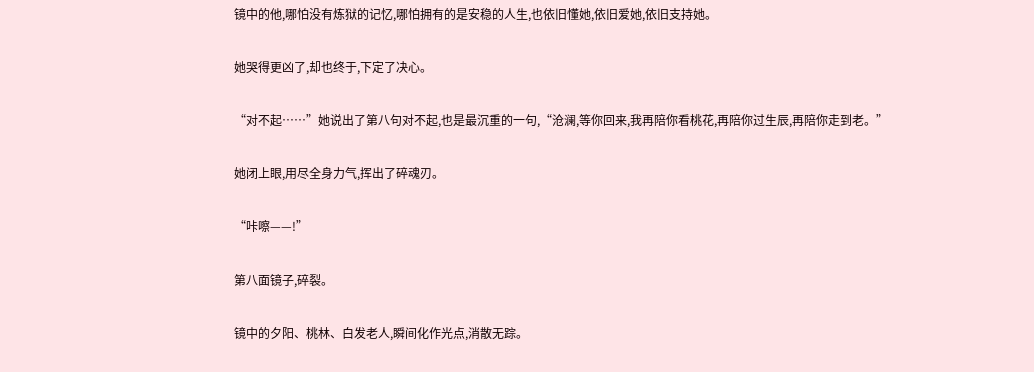镜中的他,哪怕没有炼狱的记忆,哪怕拥有的是安稳的人生,也依旧懂她,依旧爱她,依旧支持她。

她哭得更凶了,却也终于,下定了决心。

“对不起……”她说出了第八句对不起,也是最沉重的一句,“沧澜,等你回来,我再陪你看桃花,再陪你过生辰,再陪你走到老。”

她闭上眼,用尽全身力气,挥出了碎魂刃。

“咔嚓——!”

第八面镜子,碎裂。

镜中的夕阳、桃林、白发老人,瞬间化作光点,消散无踪。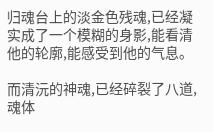归魂台上的淡金色残魂,已经凝实成了一个模糊的身影,能看清他的轮廓,能感受到他的气息。

而清沅的神魂,已经碎裂了八道,魂体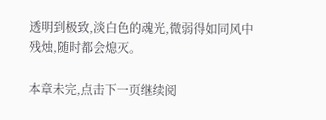透明到极致,淡白色的魂光,微弱得如同风中残烛,随时都会熄灭。

本章未完,点击下一页继续阅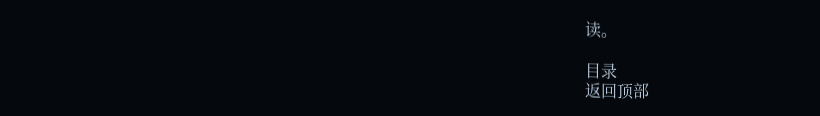读。

目录
返回顶部